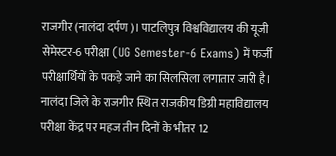राजगीर (नालंदा दर्पण)। पाटलिपुत्र विश्वविद्यालय की यूजी सेमेस्टर-6 परीक्षा (UG Semester-6 Exams) में फर्जी परीक्षार्थियों के पकड़े जाने का सिलसिला लगातार जारी है। नालंदा जिले के राजगीर स्थित राजकीय डिग्री महाविद्यालय परीक्षा केंद्र पर महज तीन दिनों के भीतर 12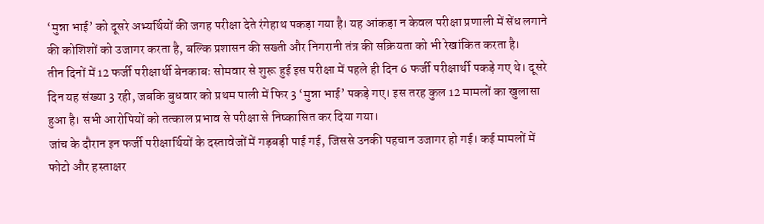‘मुन्ना भाई’ को दूसरे अभ्यर्थियों की जगह परीक्षा देते रंगेहाथ पकड़ा गया है। यह आंकड़ा न केवल परीक्षा प्रणाली में सेंध लगाने की कोशिशों को उजागर करता है, बल्कि प्रशासन की सख्ती और निगरानी तंत्र की सक्रियता को भी रेखांकित करता है।
तीन दिनों में 12 फर्जी परीक्षार्थी बेनकाबः सोमवार से शुरू हुई इस परीक्षा में पहले ही दिन 6 फर्जी परीक्षार्थी पकड़े गए थे। दूसरे दिन यह संख्या 3 रही, जबकि बुधवार को प्रथम पाली में फिर 3 ‘मुन्ना भाई’ पकड़े गए। इस तरह कुल 12 मामलों का खुलासा हुआ है। सभी आरोपियों को तत्काल प्रभाव से परीक्षा से निष्कासित कर दिया गया।
जांच के दौरान इन फर्जी परीक्षार्थियों के दस्तावेजों में गड़बड़ी पाई गई, जिससे उनकी पहचान उजागर हो गई। कई मामलों में फोटो और हस्ताक्षर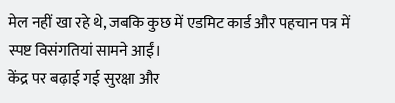मेल नहीं खा रहे थे, जबकि कुछ में एडमिट कार्ड और पहचान पत्र में स्पष्ट विसंगतियां सामने आईं।
केंद्र पर बढ़ाई गई सुरक्षा और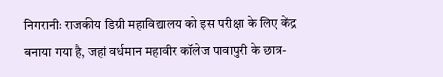निगरानीः राजकीय डिग्री महाविद्यालय को इस परीक्षा के लिए केंद्र बनाया गया है, जहां वर्धमान महावीर कॉलेज पावापुरी के छात्र-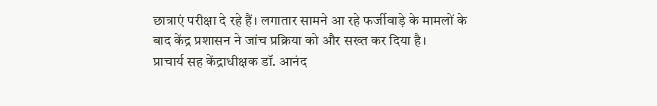छात्राएं परीक्षा दे रहे हैं। लगातार सामने आ रहे फर्जीवाड़े के मामलों के बाद केंद्र प्रशासन ने जांच प्रक्रिया को और सख्त कर दिया है।
प्राचार्य सह केंद्राधीक्षक डॉ. आनंद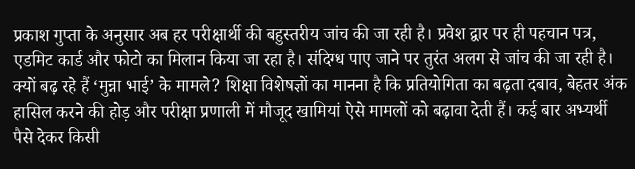प्रकाश गुप्ता के अनुसार अब हर परीक्षार्थी की बहुस्तरीय जांच की जा रही है। प्रवेश द्वार पर ही पहचान पत्र, एडमिट कार्ड और फोटो का मिलान किया जा रहा है। संदिग्ध पाए जाने पर तुरंत अलग से जांच की जा रही है।
क्यों बढ़ रहे हैं ‘मुन्ना भाई’ के मामले? शिक्षा विशेषज्ञों का मानना है कि प्रतियोगिता का बढ़ता दबाव, बेहतर अंक हासिल करने की होड़ और परीक्षा प्रणाली में मौजूद खामियां ऐसे मामलों को बढ़ावा देती हैं। कई बार अभ्यर्थी पैसे देकर किसी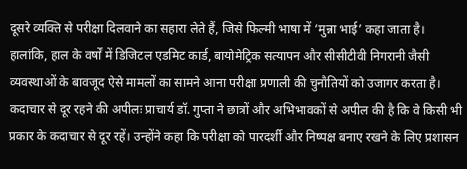दूसरे व्यक्ति से परीक्षा दिलवाने का सहारा लेते हैं, जिसे फिल्मी भाषा में ‘मुन्ना भाई’ कहा जाता है।
हालांकि, हाल के वर्षों में डिजिटल एडमिट कार्ड, बायोमेट्रिक सत्यापन और सीसीटीवी निगरानी जैसी व्यवस्थाओं के बावजूद ऐसे मामलों का सामने आना परीक्षा प्रणाली की चुनौतियों को उजागर करता है।
कदाचार से दूर रहने की अपीलः प्राचार्य डॉ. गुप्ता ने छात्रों और अभिभावकों से अपील की है कि वे किसी भी प्रकार के कदाचार से दूर रहें। उन्होंने कहा कि परीक्षा को पारदर्शी और निष्पक्ष बनाए रखने के लिए प्रशासन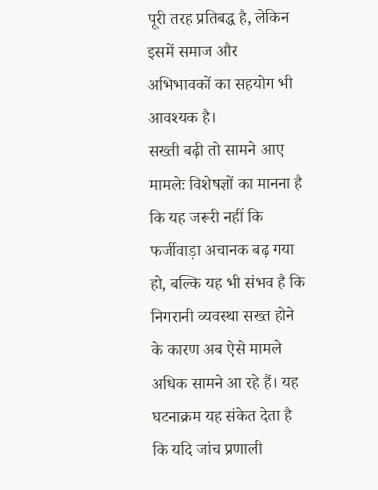पूरी तरह प्रतिबद्ध है, लेकिन इसमें समाज और अभिभावकों का सहयोग भी आवश्यक है।
सख्ती बढ़ी तो सामने आए मामलेः विशेषज्ञों का मानना है कि यह जरूरी नहीं कि फर्जीवाड़ा अचानक बढ़ गया हो, बल्कि यह भी संभव है कि निगरानी व्यवस्था सख्त होने के कारण अब ऐसे मामले अधिक सामने आ रहे हैं। यह घटनाक्रम यह संकेत देता है कि यदि जांच प्रणाली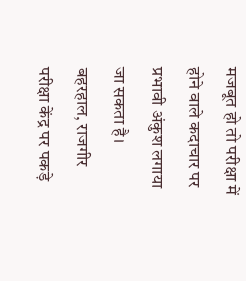मजबूत हो तो परीक्षा में होने वाले कदाचार पर प्रभावी अंकुश लगाया जा सकता है।
बहरहाल, राजगीर परीक्षा केंद्र पर पकड़े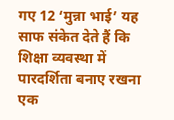गए 12 ‘मुन्ना भाई’ यह साफ संकेत देते हैं कि शिक्षा व्यवस्था में पारदर्शिता बनाए रखना एक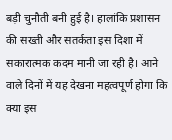बड़ी चुनौती बनी हुई है। हालांकि प्रशासन की सख्ती और सतर्कता इस दिशा में सकारात्मक कदम मानी जा रही है। आने वाले दिनों में यह देखना महत्वपूर्ण होगा कि क्या इस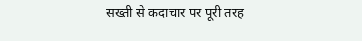सख्ती से कदाचार पर पूरी तरह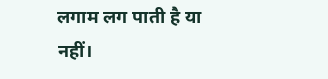लगाम लग पाती है या नहीं।